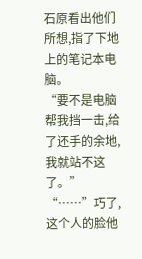石原看出他们所想,指了下地上的笔记本电脑。
“要不是电脑帮我挡一击,给了还手的余地,我就站不这了。”
“……”巧了,这个人的脸他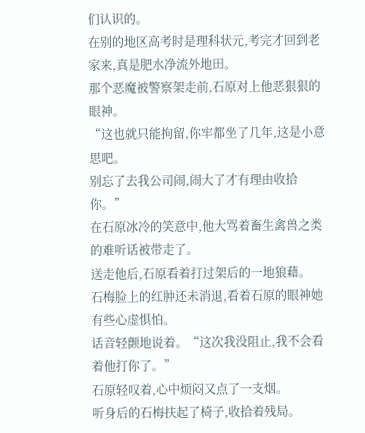们认识的。
在别的地区高考时是理科状元,考完才回到老家来,真是肥水净流外地田。
那个恶魔被警察架走前,石原对上他恶狠狠的眼神。
“这也就只能拘留,你牢都坐了几年,这是小意思吧。
别忘了去我公司闹,闹大了才有理由收拾你。”
在石原冰冷的笑意中,他大骂着畜生禽兽之类的难听话被带走了。
送走他后,石原看着打过架后的一地狼藉。
石梅脸上的红肿还未消退,看着石原的眼神她有些心虚惧怕。
话音轻颤地说着。“这次我没阻止,我不会看着他打你了。”
石原轻叹着,心中烦闷又点了一支烟。
听身后的石梅扶起了椅子,收拾着残局。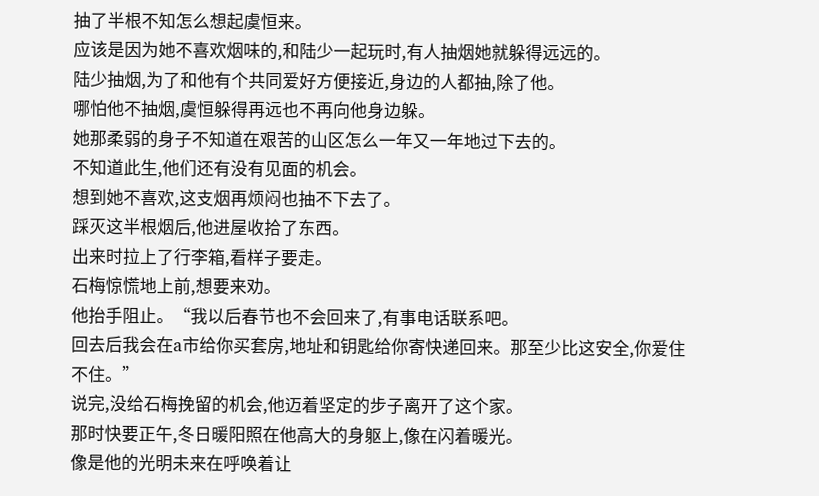抽了半根不知怎么想起虞恒来。
应该是因为她不喜欢烟味的,和陆少一起玩时,有人抽烟她就躲得远远的。
陆少抽烟,为了和他有个共同爱好方便接近,身边的人都抽,除了他。
哪怕他不抽烟,虞恒躲得再远也不再向他身边躲。
她那柔弱的身子不知道在艰苦的山区怎么一年又一年地过下去的。
不知道此生,他们还有没有见面的机会。
想到她不喜欢,这支烟再烦闷也抽不下去了。
踩灭这半根烟后,他进屋收拾了东西。
出来时拉上了行李箱,看样子要走。
石梅惊慌地上前,想要来劝。
他抬手阻止。“我以后春节也不会回来了,有事电话联系吧。
回去后我会在a市给你买套房,地址和钥匙给你寄快递回来。那至少比这安全,你爱住不住。”
说完,没给石梅挽留的机会,他迈着坚定的步子离开了这个家。
那时快要正午,冬日暖阳照在他高大的身躯上,像在闪着暖光。
像是他的光明未来在呼唤着让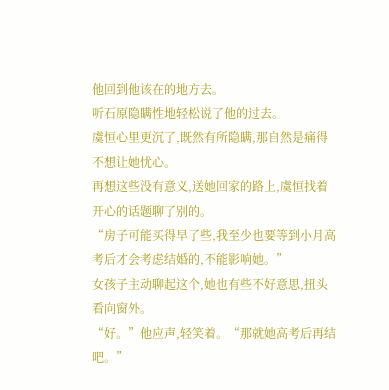他回到他该在的地方去。
听石原隐瞒性地轻松说了他的过去。
虞恒心里更沉了,既然有所隐瞒,那自然是痛得不想让她忧心。
再想这些没有意义,送她回家的路上,虞恒找着开心的话题聊了别的。
“房子可能买得早了些,我至少也要等到小月高考后才会考虑结婚的,不能影响她。”
女孩子主动聊起这个,她也有些不好意思,扭头看向窗外。
“好。”他应声,轻笑着。“那就她高考后再结吧。”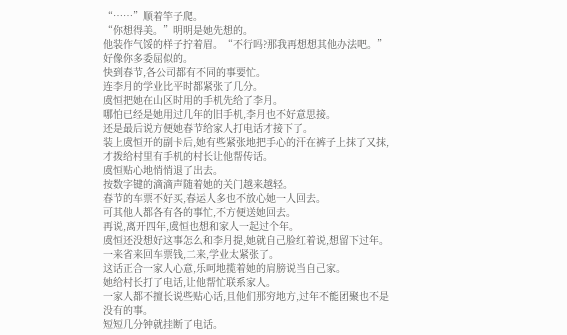“……”顺着竿子爬。
“你想得美。”明明是她先想的。
他装作气馁的样子拧着眉。“不行吗?那我再想想其他办法吧。”
好像你多委屈似的。
快到春节,各公司都有不同的事要忙。
连李月的学业比平时都紧张了几分。
虞恒把她在山区时用的手机先给了李月。
哪怕已经是她用过几年的旧手机,李月也不好意思接。
还是最后说方便她春节给家人打电话才接下了。
装上虞恒开的副卡后,她有些紧张地把手心的汗在裤子上抹了又抹,才拨给村里有手机的村长让他帮传话。
虞恒贴心地悄悄退了出去。
按数字键的滴滴声随着她的关门越来越轻。
春节的车票不好买,春运人多也不放心她一人回去。
可其他人都各有各的事忙,不方便送她回去。
再说,离开四年,虞恒也想和家人一起过个年。
虞恒还没想好这事怎么和李月提,她就自己脸红着说,想留下过年。
一来省来回车票钱,二来,学业太紧张了。
这话正合一家人心意,乐呵地揽着她的肩膀说当自己家。
她给村长打了电话,让他帮忙联系家人。
一家人都不擅长说些贴心话,且他们那穷地方,过年不能团聚也不是没有的事。
短短几分钟就挂断了电话。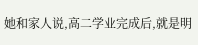她和家人说,高二学业完成后,就是明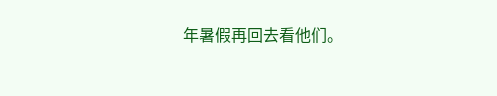年暑假再回去看他们。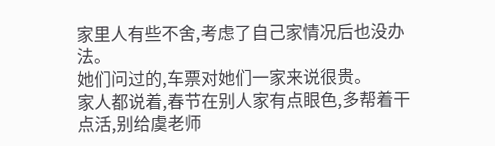家里人有些不舍,考虑了自己家情况后也没办法。
她们问过的,车票对她们一家来说很贵。
家人都说着,春节在别人家有点眼色,多帮着干点活,别给虞老师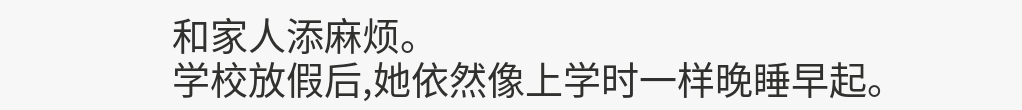和家人添麻烦。
学校放假后,她依然像上学时一样晚睡早起。